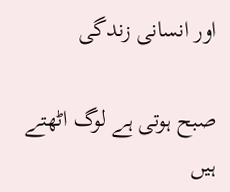اور انسانی زندگی

صبح ہوتی ہے لوگ اٹھتے ہیں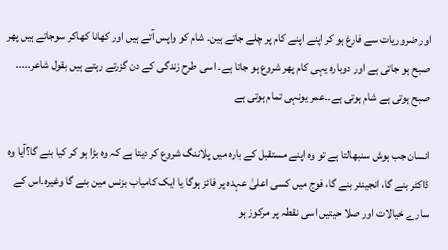اور ضروریات سے فارغ ہو کر اپنے اپنے کام پر چلے جاتے ہین۔ شام کو واپس آتے ہیں اور کھانا کھاکر سوجاتے ہیں پھر صبح ہو جاتی ہے اور دوبارہ یہی کام پھر شروع ہو جاتا ہے۔ اسی طرح زندگی کے دن گزرتے رہتے ہیں بقول شاعر.....
صبح ہوتی ہے شام ہوتی ہے۔۔عمر یونہی تمام ہوتی ہے

انسان جب ہوش سنبھالتا ہے تو وہ اپنے مستقبل کے بارہ میں پلاننگ شروع کر دیتا ہے کہ وہ بڑا ہو کر کیا بنے گا؟آیا وہ ڈاکٹر بنے گا، انجینئر بنے گا، فوج میں کسی اعلیٰ عہدہ پر فائز ہوگا یا ایک کامیاب بزنس مین بنے گا وغیرہ۔اس کے سارے خیالات اور صلا حیتیں اسی نقطہ پر مرکوز ہو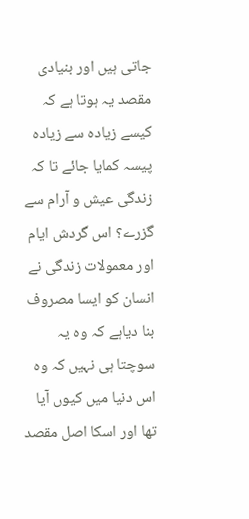جاتی ہیں اور بنیادی مقصد یہ ہوتا ہے کہ کیسے زیادہ سے زیادہ پیسہ کمایا جائے تا کہ زندگی عیش و آرام سے گزرے؟ اس گردش ایام اور معمولات زندگی نے انسان کو ایسا مصروف بنا دیاہے کہ وہ یہ سوچتا ہی نہیں کہ وہ اس دنیا میں کیوں آیا تھا اور اسکا اصل مقصد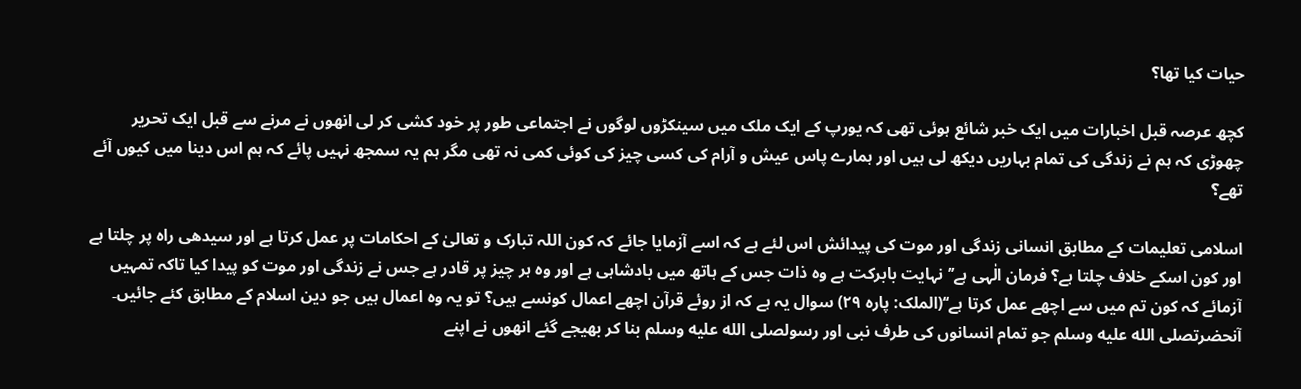حیات کیا تھا؟

کچھ عرصہ قبل اخبارات میں ایک خبر شائع ہوئی تھی کہ یورپ کے ایک ملک میں سینکڑوں لوگوں نے اجتماعی طور پر خود کشی کر لی انھوں نے مرنے سے قبل ایک تحریر چھوڑی کہ ہم نے زندگی کی تمام بہاریں دیکھ لی ہیں اور ہمارے پاس عیش و آرام کی کسی چیز کی کوئی کمی نہ تھی مگر ہم یہ سمجھ نہیں پائے کہ ہم اس دینا میں کیوں آئے تھے؟

اسلامی تعلیمات کے مطابق انسانی زندگی اور موت کی پیدائش اس لئے ہے کہ اسے آزمایا جائے کہ کون اللہ تبارک و تعالیٰ کے احکامات پر عمل کرتا ہے اور سیدھی راہ پر چلتا ہے اور کون اسکے خلاف چلتا ہے؟ فرمان الٰہی ہے’’ نہایت بابرکت ہے وہ ذات جس کے ہاتھ میں بادشاہی ہے اور وہ ہر چیز پر قادر ہے جس نے زندگی اور موت کو پیدا کیا تاکہ تمہیں آزمائے کہ کون تم میں سے اچھے عمل کرتا ہے‘‘(الملک: پارہ ۲۹) سوال یہ ہے کہ از روئے قرآن اچھے اعمال کونسے ہیں؟ تو یہ وہ اعمال ہیں جو دین اسلام کے مطابق کئے جائیں۔ آنحضرتصلى الله عليه وسلم جو تمام انسانوں کی طرف نبی اور رسولصلى الله عليه وسلم بنا کر بھیجے گئے انھوں نے اپنے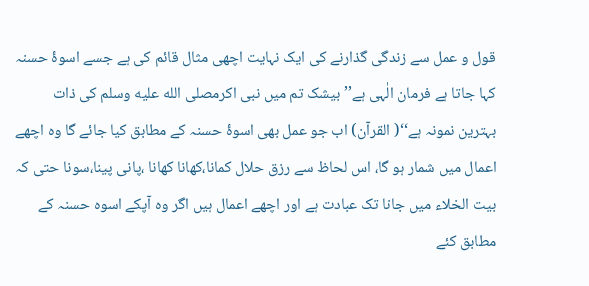قول و عمل سے زندگی گذارنے کی ایک نہایت اچھی مثال قائم کی ہے جسے اسوۂ حسنہ کہا جاتا ہے فرمان الٰہی ہے’’بیشک تم میں نبی اکرمصلى الله عليه وسلم کی ذات بہترین نمونہ ہے‘‘( القرآن) اب جو عمل بھی اسوۂ حسنہ کے مطابق کیا جائے گا وہ اچھے اعمال میں شمار ہو گا، اس لحاظ سے رزق حلال کمانا،کھانا کھانا ،پانی پینا،سونا حتی کہ بیت الخلاء میں جانا تک عبادت ہے اور اچھے اعمال ہیں اگر وہ آپکے اسوہ حسنہ کے مطابق کئے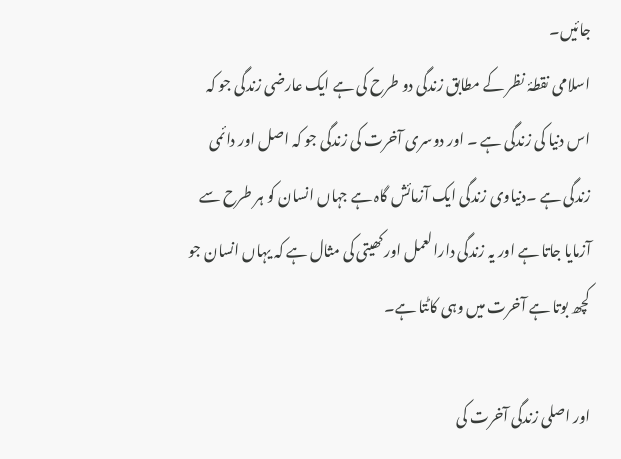جائیں۔
اسلامی نقطۂ نظر کے مطابق زندگی دو طرح کی ہے ایک عارضی زندگی جو کہ اس دنیا کی زندگی ہے ۔ اور دوسری آخرت کی زندگی جو کہ اصل اور دائمی زندگی ہے ۔دنیاوی زندگی ایک آزمائش گاہ ہے جہاں انسان کو ہر طرح سے آزمایا جاتا ہے اور یہ زندگی دارالعمل اور کھیتی کی مثال ہے کہ یہاں انسان جو کچھ بوتا ہے آخرت میں وہی کاٹتا ہے۔

اور اصلی زندگی آخرت کی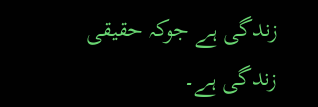زندگی ہے جوکہ حقیقی زندگی ہے۔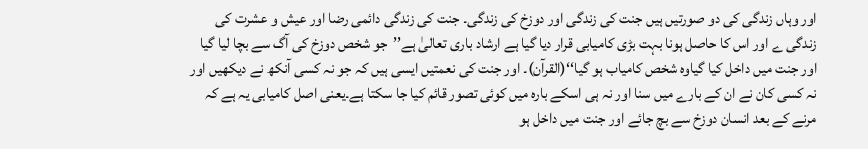اور وہاں زندگی کی دو صورتیں ہیں جنت کی زندگی اور دوزخ کی زندگی۔ جنت کی زندگی دائمی رضا اور عیش و عشرت کی زندگی ے اور اس کا حاصل ہونا بہت بڑی کامیابی قرار دیا گیا ہے ارشاد باری تعالیٰ ہے’’جو شخص دوزخ کی آگ سے بچا لیا گیا اور جنت میں داخل کیا گیاوہ شخص کامیاب ہو گیا‘‘(القرآن)۔ اور جنت کی نعمتیں ایسی ہیں کہ جو نہ کسی آنکھ نے دیکھیں اور نہ کسی کان نے ان کے بارے میں سنا اور نہ ہی اسکے بارہ میں کوئی تصور قائم کیا جا سکتا ہے۔یعنی اصل کامیابی یہ ہے کہ مرنے کے بعد انسان دوزخ سے بچ جائے اور جنت میں داخل ہو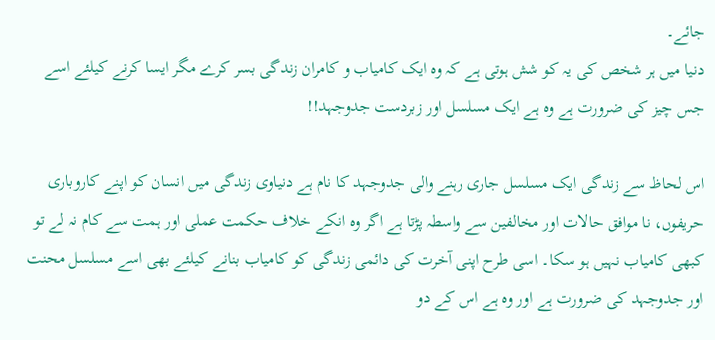جائے۔
دنیا میں ہر شخص کی یہ کو شش ہوتی ہے کہ وہ ایک کامیاب و کامران زندگی بسر کرے مگر ایسا کرنے کیلئے اسے جس چیز کی ضرورت ہے وہ ہے ایک مسلسل اور زبردست جدوجہد!!

اس لحاظ سے زندگی ایک مسلسل جاری رہنے والی جدوجہد کا نام ہے دنیاوی زندگی میں انسان کو اپنے کاروباری حریفوں، نا موافق حالات اور مخالفین سے واسطہ پڑتا ہے اگر وہ انکے خلاف حکمت عملی اور ہمت سے کام نہ لے تو کبھی کامیاب نہیں ہو سکا۔ اسی طرح اپنی آخرت کی دائمی زندگی کو کامیاب بنانے کیلئے بھی اسے مسلسل محنت اور جدوجہد کی ضرورت ہے اور وہ ہے اس کے دو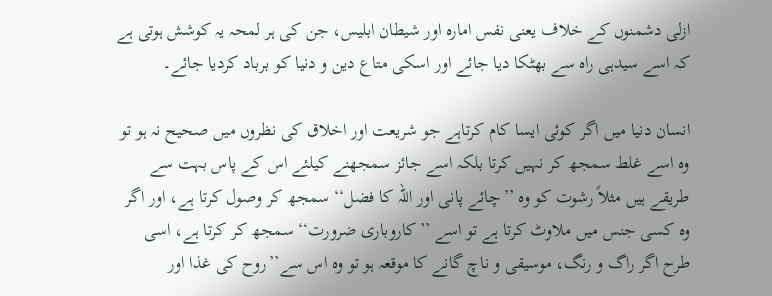ازلی دشمنوں کے خلاف یعنی نفس امارہ اور شیطان ابلیس، جن کی ہر لمحہ یہ کوشش ہوتی ہے کہ اسے سیدہی راہ سے بھٹکا دیا جائے اور اسکی متاع دین و دنیا کو برباد کردیا جائے۔

انسان دنیا میں اگر کوئی ایسا کام کرتاہے جو شریعت اور اخلاق کی نظروں میں صحیح نہ ہو تو وہ اسے غلط سمجھ کر نہیں کرتا بلکہ اسے جائز سمجھنے کیلئے اس کے پاس بہت سے طریقے ہیں مثلاً رشوت کو وہ ’’چائے پانی اور اللہ کا فضل‘‘ سمجھ کر وصول کرتا ہے، اور اگر وہ کسی جنس میں ملاوٹ کرتا ہے تو اسے ’’کاروباری ضرورت‘‘ سمجھ کر کرتا ہے، اسی طرح اگر راگ و رنگ، موسیقی و ناچ گانے کا موقعہ ہو تو وہ اس سے’’روح کی غذا اور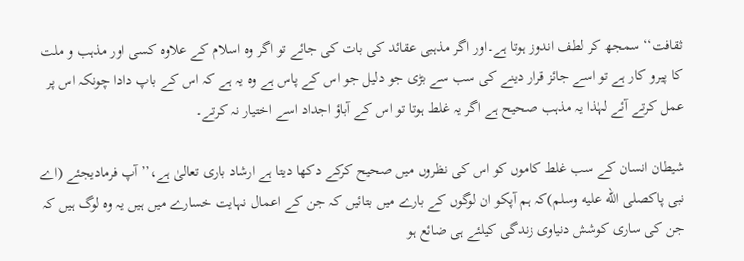ثقافت‘‘ سمجھ کر لطف اندوز ہوتا ہے۔اور اگر مذہبی عقائد کی بات کی جائے تو اگر وہ اسلام کے علاوہ کسی اور مذہب و ملت کا پیرو کار ہے تو اسے جائز قرار دینے کی سب سے بڑی جو دلیل جو اس کے پاس ہے وہ یہ ہے کہ اس کے باپ دادا چونکہ اس پر عمل کرتے آئے لہٰذا یہ مذہب صحیح ہے اگر یہ غلط ہوتا تو اس کے آباؤ اجداد اسے اختیار نہ کرتے۔

شیطان انسان کے سب غلط کاموں کو اس کی نظروں میں صحیح کرکے دکھا دیتا ہے ارشاد باری تعالیٰ ہے،’’آپ فرمادیجئے (اے نبی پاکصلى الله عليه وسلم)کہ ہم آپکو ان لوگوں کے بارے میں بتائیں کہ جن کے اعمال نہایت خسارے میں ہیں یہ وہ لوگ ہیں کہ جن کی ساری کوشش دنیاوی زندگی کیلئے ہی ضائع ہو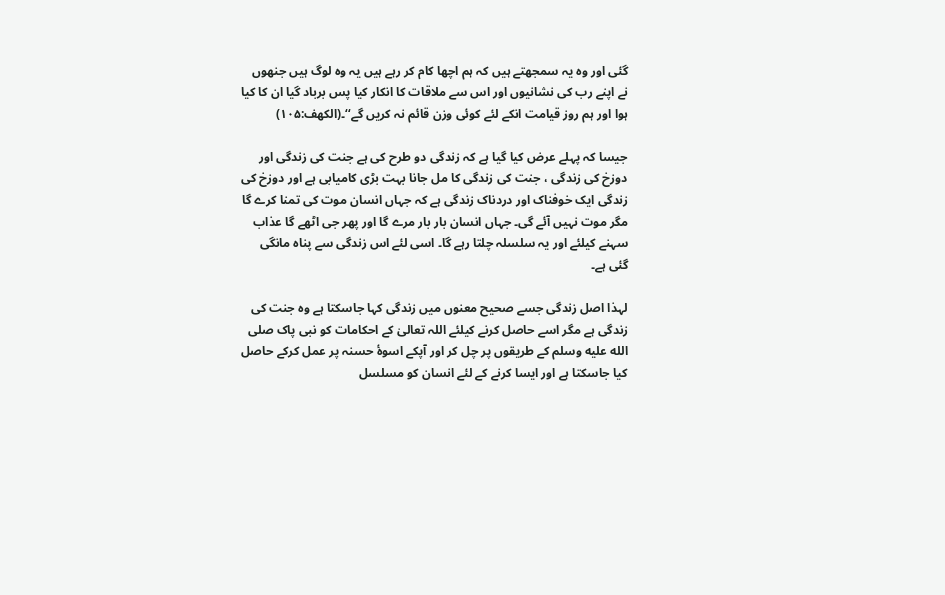گئی اور وہ یہ سمجھتے ہیں کہ ہم اچھا کام کر رہے ہیں یہ وہ لوگ ہیں جنھوں نے اپنے رب کی نشانیوں اور اس سے ملاقات کا انکار کیا پس برباد گیا ان کا کیا ہوا اور ہم روز قیامت انکے لئے کوئی وزن قائم نہ کریں گے‘‘۔(الکھف:۱۰۵)

جیسا کہ پہلے عرض کیا گیا ہے کہ زندگی دو طرح کی ہے جنت کی زندگی اور دوزخ کی زندگی ، جنت کی زندگی کا مل جانا بہت بڑی کامیابی ہے اور دوزخ کی زندگی ایک خوفناک اور دردناک زندگی ہے کہ جہاں انسان موت کی تمنا کرے گا مگر موت نہیں آئے گی۔ جہاں انسان بار بار مرے گا اور پھر جی اٹھے گا عذاب سہنے کیلئے اور یہ سلسلہ چلتا رہے گا۔ اسی لئے اس زندگی سے پناہ مانگی گئی ہے۔

لہذا اصل زندگی جسے صحیح معنوں میں زندگی کہا جاسکتا ہے وہ جنت کی زندگی ہے مگر اسے حاصل کرنے کیلئے اللہ تعالیٰ کے احکامات کو نبی پاک صلى الله عليه وسلم کے طریقوں پر چل کر اور آپکے اسوۂ حسنہ پر عمل کرکے حاصل کیا جاسکتا ہے اور ایسا کرنے کے لئے انسان کو مسلسل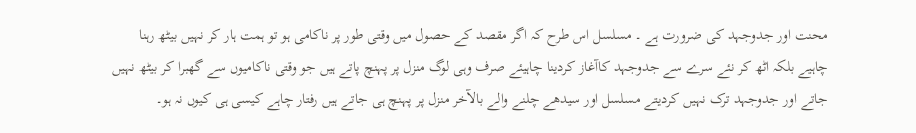محنت اور جدوجہد کی ضرورت ہے ۔ مسلسل اس طرح کہ اگر مقصد کے حصول میں وقتی طور پر ناکامی ہو تو ہمت ہار کر نہیں بیٹھ رہنا چاہیے بلکہ اٹھ کر نئے سرے سے جدوجہد کاآغاز کردینا چاہیئے صرف وہی لوگ منزل پر پہنچ پاتے ہیں جو وقتی ناکامیوں سے گھبرا کر بیٹھ نہیں جاتے اور جدوجہد ترک نہیں کردیتے مسلسل اور سیدھے چلنے والے بالآخر منزل پر پہنچ ہی جاتے ہیں رفتار چاہے کیسی ہی کیوں نہ ہو۔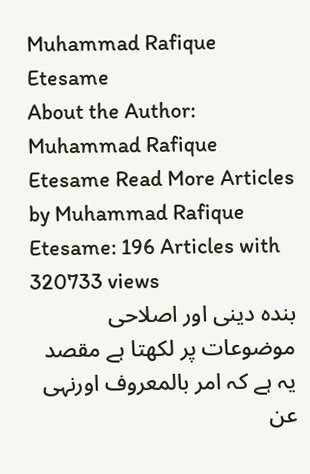Muhammad Rafique Etesame
About the Author: Muhammad Rafique Etesame Read More Articles by Muhammad Rafique Etesame: 196 Articles with 320733 views
بندہ دینی اور اصلاحی موضوعات پر لکھتا ہے مقصد یہ ہے کہ امر بالمعروف اورنہی عن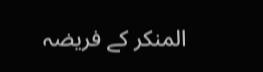المنکر کے فریضہ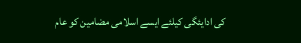کی ادایئگی کیلئے ایسے اسلامی مضامین کو عام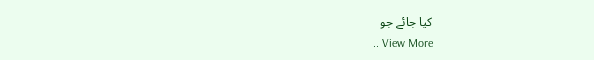کیا جائے جو
.. View More